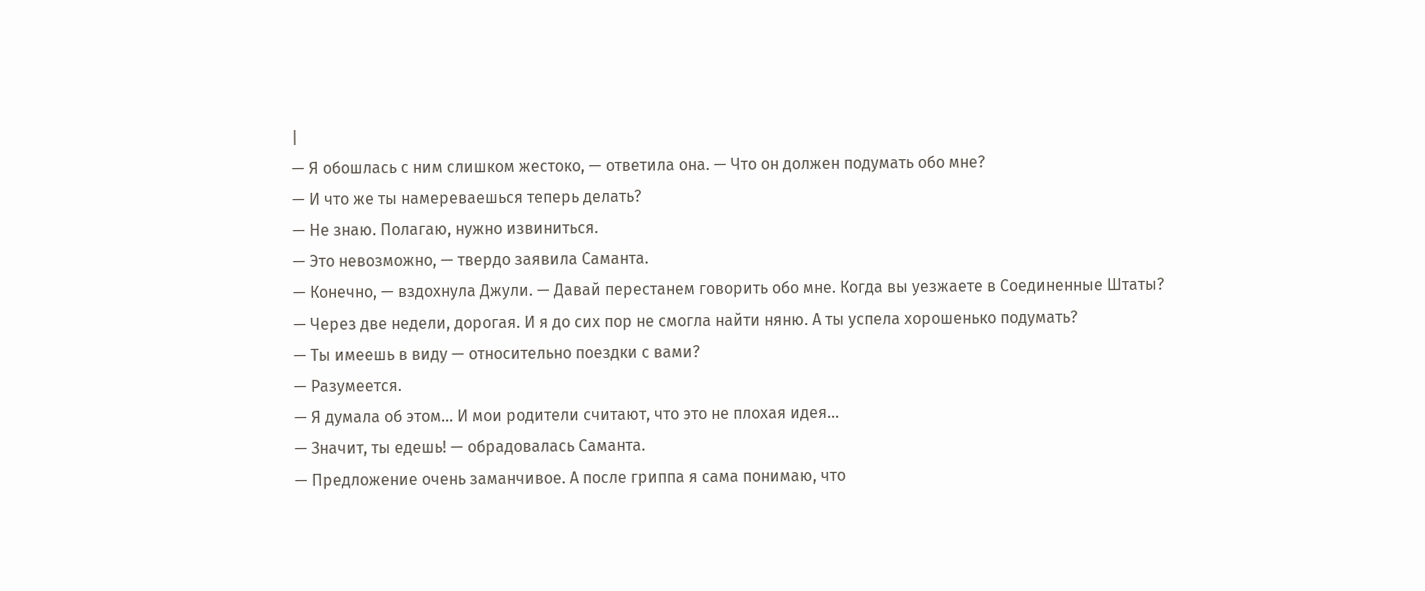|
— Я обошлась с ним слишком жестоко, — ответила она. — Что он должен подумать обо мне?
— И что же ты намереваешься теперь делать?
— Не знаю. Полагаю, нужно извиниться.
— Это невозможно, — твердо заявила Саманта.
— Конечно, — вздохнула Джули. — Давай перестанем говорить обо мне. Когда вы уезжаете в Соединенные Штаты?
— Через две недели, дорогая. И я до сих пор не смогла найти няню. А ты успела хорошенько подумать?
— Ты имеешь в виду — относительно поездки с вами?
— Разумеется.
— Я думала об этом… И мои родители считают, что это не плохая идея…
— Значит, ты едешь! — обрадовалась Саманта.
— Предложение очень заманчивое. А после гриппа я сама понимаю, что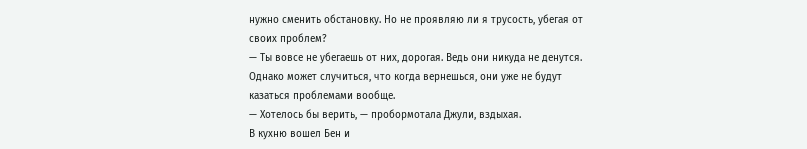нужно сменить обстановку. Но не проявляю ли я трусость, убегая от своих проблем?
— Ты вовсе не убегаешь от них, дорогая. Ведь они никуда не денутся. Однако может случиться, что когда вернешься, они уже не будут казаться проблемами вообще.
— Хотелось бы верить, — пробормотала Джули, вздыхая.
В кухню вошел Бен и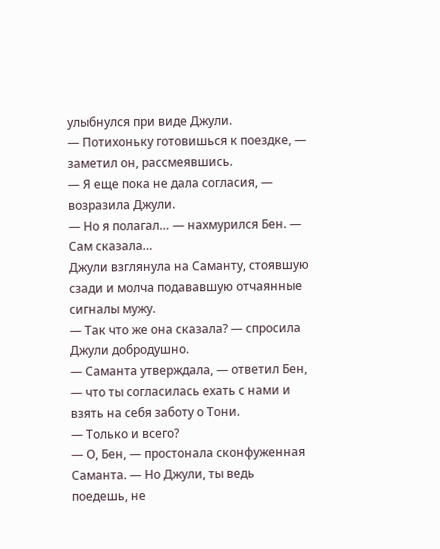улыбнулся при виде Джули.
— Потихоньку готовишься к поездке, — заметил он, рассмеявшись.
— Я еще пока не дала согласия, — возразила Джули.
— Но я полагал… — нахмурился Бен. — Сам сказала…
Джули взглянула на Саманту, стоявшую сзади и молча подававшую отчаянные сигналы мужу.
— Так что же она сказала? — спросила Джули добродушно.
— Саманта утверждала, — ответил Бен, — что ты согласилась ехать с нами и взять на себя заботу о Тони.
— Только и всего?
— О, Бен, — простонала сконфуженная Саманта. — Но Джули, ты ведь поедешь, не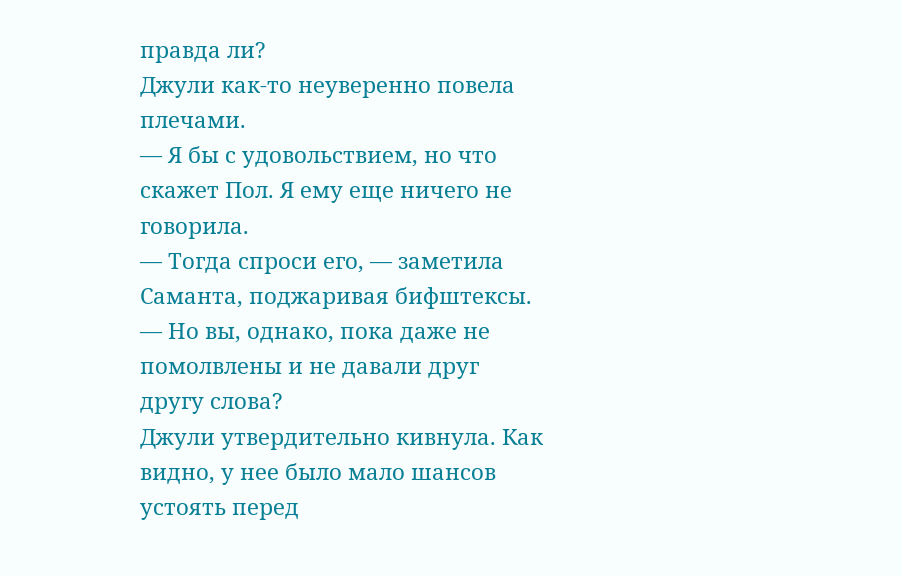правда ли?
Джули как-то неуверенно повела плечами.
— Я бы с удовольствием, но что скажет Пол. Я ему еще ничего не говорила.
— Тогда спроси его, — заметила Саманта, поджаривая бифштексы. — Но вы, однако, пока даже не помолвлены и не давали друг другу слова?
Джули утвердительно кивнула. Как видно, у нее было мало шансов устоять перед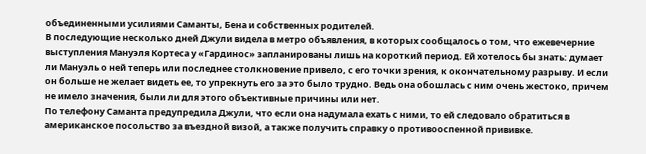объединенными усилиями Саманты, Бена и собственных родителей.
В последующие несколько дней Джули видела в метро объявления, в которых сообщалось о том, что ежевечерние выступления Мануэля Кортеса у «Гардинос» запланированы лишь на короткий период. Ей хотелось бы знать: думает ли Мануэль о ней теперь или последнее столкновение привело, с его точки зрения, к окончательному разрыву. И если он больше не желает видеть ее, то упрекнуть его за это было трудно. Ведь она обошлась с ним очень жестоко, причем не имело значения, были ли для этого объективные причины или нет.
По телефону Саманта предупредила Джули, что если она надумала ехать с ними, то ей следовало обратиться в американское посольство за въездной визой, а также получить справку о противооспенной прививке.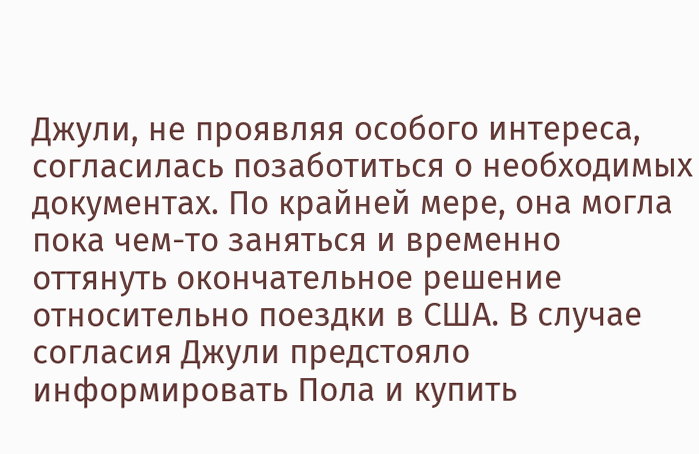Джули, не проявляя особого интереса, согласилась позаботиться о необходимых документах. По крайней мере, она могла пока чем-то заняться и временно оттянуть окончательное решение относительно поездки в США. В случае согласия Джули предстояло информировать Пола и купить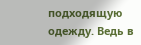подходящую одежду. Ведь в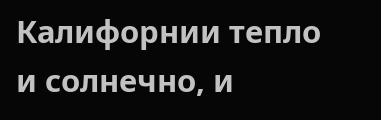Калифорнии тепло и солнечно, и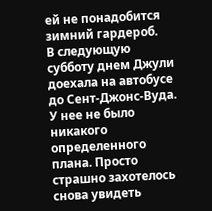ей не понадобится зимний гардероб.
В следующую субботу днем Джули доехала на автобусе до Сент-Джонс-Вуда. У нее не было никакого определенного плана. Просто страшно захотелось снова увидеть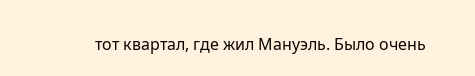тот квартал, где жил Мануэль. Было очень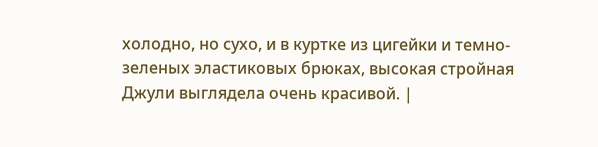холодно, но сухо, и в куртке из цигейки и темно-зеленых эластиковых брюках, высокая стройная Джули выглядела очень красивой. |